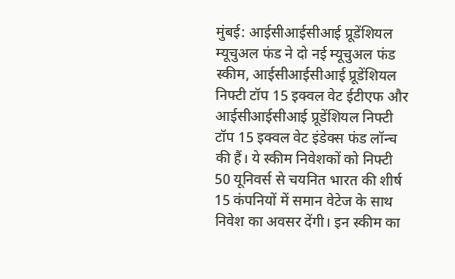मुंबई: आईसीआईसीआई प्रूडेंशियल म्यूचुअल फंड ने दो नई म्यूचुअल फंड स्कीम, आईसीआईसीआई प्रूडेंशियल निफ्टी टॉप 15 इक्वल वेट ईटीएफ और आईसीआईसीआई प्रूडेंशियल निफ्टी टॉप 15 इक्वल वेट इंडेक्स फंड लॉन्च की हैं। ये स्कीम निवेशकों को निफ्टी 50 यूनिवर्स से चयनित भारत की शीर्ष 15 कंपनियों में समान वेटेज के साथ निवेश का अवसर देंगी। इन स्कीम का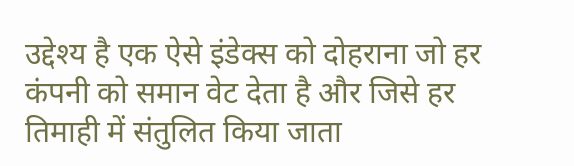उद्देश्य है एक ऐसे इंडेक्स को दोहराना जो हर कंपनी को समान वेट देता है और जिसे हर तिमाही में संतुलित किया जाता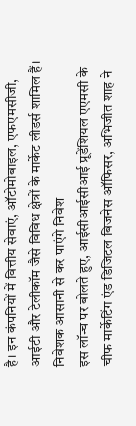है। इन कंपनियों में वित्तीय सेवाएं, ऑटोमोबाइल, एफएमसीजी, आईटी और टेलीकॉम जैसे विविध क्षेत्रों के मार्केट लीडर्स शामिल हैं।
निवेशक आसानी से कर पाएंगे निवेश
इस लॉन्च पर बोलते हुए, आईसीआईसीआई प्रूडेंशियल एएमसी के चीफ मार्केटिंग एंड डिजिटल बिजनेस ऑफिसर, अभिजीत शाह ने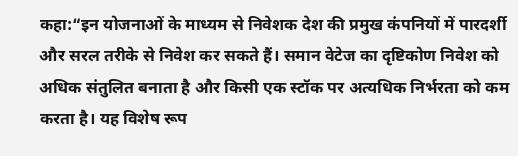कहा:“इन योजनाओं के माध्यम से निवेशक देश की प्रमुख कंपनियों में पारदर्शी और सरल तरीके से निवेश कर सकते हैं। समान वेटेज का दृष्टिकोण निवेश को अधिक संतुलित बनाता है और किसी एक स्टॉक पर अत्यधिक निर्भरता को कम करता है। यह विशेष रूप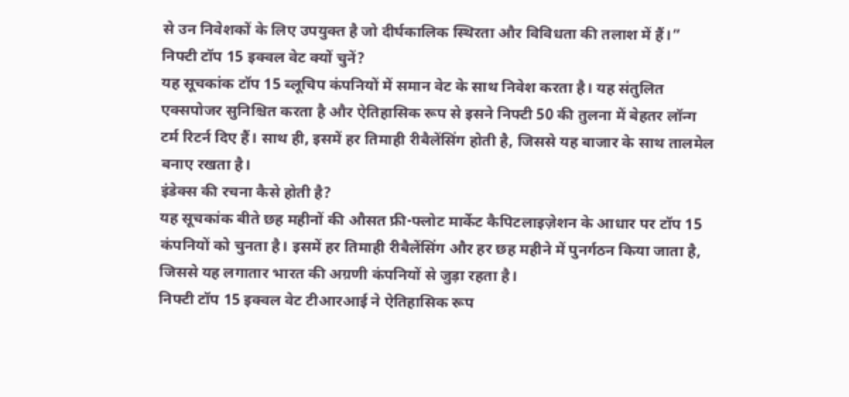से उन निवेशकों के लिए उपयुक्त है जो दीर्घकालिक स्थिरता और विविधता की तलाश में हैं।”
निफ्टी टॉप 15 इक्वल वेट क्यों चुनें?
यह सूचकांक टॉप 15 ब्लूचिप कंपनियों में समान वेट के साथ निवेश करता है। यह संतुलित एक्सपोजर सुनिश्चित करता है और ऐतिहासिक रूप से इसने निफ्टी 50 की तुलना में बेहतर लॉन्ग टर्म रिटर्न दिए हैं। साथ ही, इसमें हर तिमाही रीबैलेंसिंग होती है, जिससे यह बाजार के साथ तालमेल बनाए रखता है।
इंडेक्स की रचना कैसे होती है?
यह सूचकांक बीते छह महीनों की औसत फ्री-फ्लोट मार्केट कैपिटलाइज़ेशन के आधार पर टॉप 15 कंपनियों को चुनता है। इसमें हर तिमाही रीबैलेंसिंग और हर छह महीने में पुनर्गठन किया जाता है, जिससे यह लगातार भारत की अग्रणी कंपनियों से जुड़ा रहता है।
निफ्टी टॉप 15 इक्वल वेट टीआरआई ने ऐतिहासिक रूप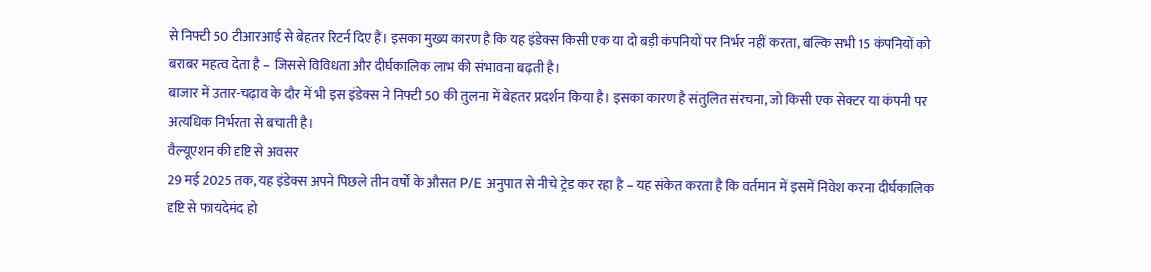से निफ्टी 50 टीआरआई से बेहतर रिटर्न दिए हैं। इसका मुख्य कारण है कि यह इंडेक्स किसी एक या दो बड़ी कंपनियों पर निर्भर नहीं करता, बल्कि सभी 15 कंपनियों को बराबर महत्व देता है – जिससे विविधता और दीर्घकालिक लाभ की संभावना बढ़ती है।
बाजार में उतार-चढ़ाव के दौर में भी इस इंडेक्स ने निफ्टी 50 की तुलना में बेहतर प्रदर्शन किया है। इसका कारण है संतुलित संरचना, जो किसी एक सेक्टर या कंपनी पर अत्यधिक निर्भरता से बचाती है।
वैल्यूएशन की दृष्टि से अवसर
29 मई 2025 तक, यह इंडेक्स अपने पिछले तीन वर्षों के औसत P/E अनुपात से नीचे ट्रेड कर रहा है – यह संकेत करता है कि वर्तमान में इसमें निवेश करना दीर्घकालिक दृष्टि से फायदेमंद हो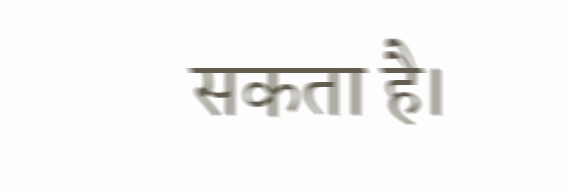सकता है।